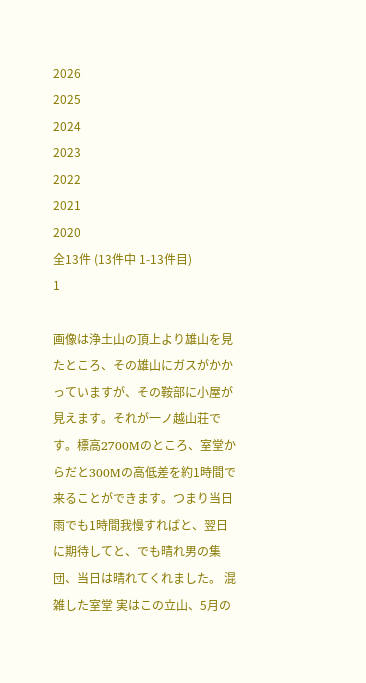2026
2025
2024
2023
2022
2021
2020
全13件 (13件中 1-13件目)
1

画像は浄土山の頂上より雄山を見たところ、その雄山にガスがかかっていますが、その鞍部に小屋が見えます。それが一ノ越山荘です。標高2700Mのところ、室堂からだと300Mの高低差を約1時間で来ることができます。つまり当日雨でも1時間我慢すればと、翌日に期待してと、でも晴れ男の集団、当日は晴れてくれました。 混雑した室堂 実はこの立山、5月の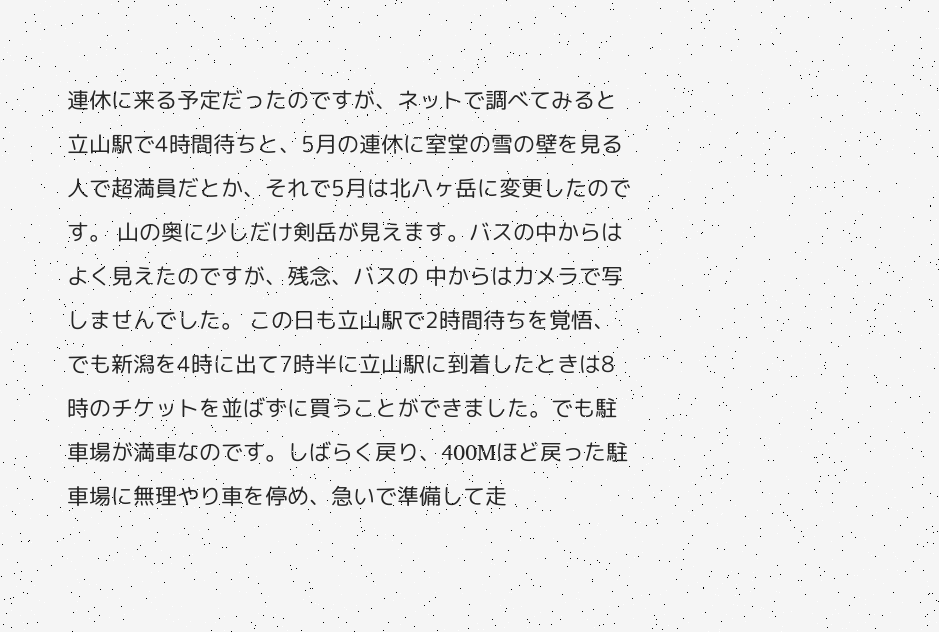連休に来る予定だったのですが、ネットで調べてみると立山駅で4時間待ちと、5月の連休に室堂の雪の壁を見る人で超満員だとか、それで5月は北八ヶ岳に変更したのです。 山の奥に少しだけ剣岳が見えます。バスの中からはよく見えたのですが、残念、バスの 中からはカメラで写しませんでした。 この日も立山駅で2時間待ちを覚悟、でも新潟を4時に出て7時半に立山駅に到着したときは8時のチケットを並ばずに買うことができました。でも駐車場が満車なのです。しばらく戻り、400Mほど戻った駐車場に無理やり車を停め、急いで準備して走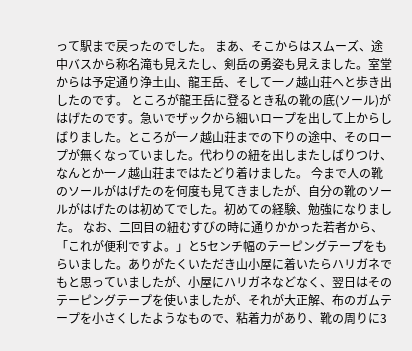って駅まで戻ったのでした。 まあ、そこからはスムーズ、途中バスから称名滝も見えたし、剣岳の勇姿も見えました。室堂からは予定通り浄土山、龍王岳、そして一ノ越山荘へと歩き出したのです。 ところが龍王岳に登るとき私の靴の底(ソール)がはげたのです。急いでザックから細いロープを出して上からしばりました。ところが一ノ越山荘までの下りの途中、そのロープが無くなっていました。代わりの紐を出しまたしばりつけ、なんとか一ノ越山荘まではたどり着けました。 今まで人の靴のソールがはげたのを何度も見てきましたが、自分の靴のソールがはげたのは初めてでした。初めての経験、勉強になりました。 なお、二回目の紐むすびの時に通りかかった若者から、「これが便利ですよ。」と5センチ幅のテーピングテープをもらいました。ありがたくいただき山小屋に着いたらハリガネでもと思っていましたが、小屋にハリガネなどなく、翌日はそのテーピングテープを使いましたが、それが大正解、布のガムテープを小さくしたようなもので、粘着力があり、靴の周りに3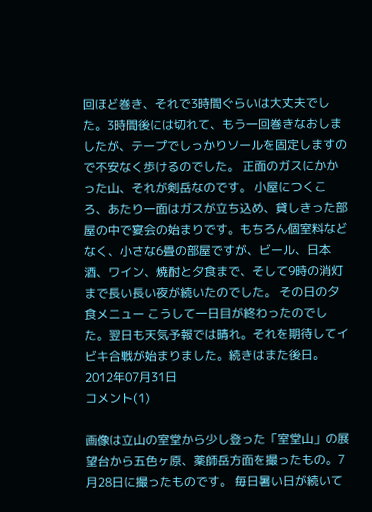回ほど巻き、それで3時間ぐらいは大丈夫でした。3時間後には切れて、もう一回巻きなおしましたが、テープでしっかりソールを固定しますので不安なく歩けるのでした。 正面のガスにかかった山、それが剣岳なのです。 小屋につくころ、あたり一面はガスが立ち込め、貸しきった部屋の中で宴会の始まりです。もちろん個室料などなく、小さな6畳の部屋ですが、ビール、日本酒、ワイン、焼酎と夕食まで、そして9時の消灯まで長い長い夜が続いたのでした。 その日の夕食メニュー こうして一日目が終わったのでした。翌日も天気予報では晴れ。それを期待してイビキ合戦が始まりました。続きはまた後日。
2012年07月31日
コメント(1)

画像は立山の室堂から少し登った「室堂山」の展望台から五色ヶ原、薬師岳方面を撮ったもの。7月28日に撮ったものです。 毎日暑い日が続いて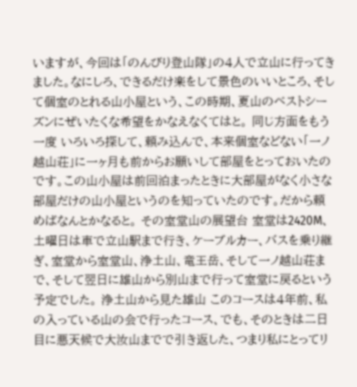いますが、今回は「のんびり登山隊」の4人で立山に行ってきました。なにしろ、できるだけ楽をして景色のいいところ、そして個室のとれる山小屋という、この時期、夏山のベストシーズンにぜいたくな希望をかなえなくてはと。 同じ方面をもう一度 いろいろ探して、頼み込んで、本来個室などない「一ノ越山荘」に一ヶ月も前からお願いして部屋をとっておいたのです。この山小屋は前回泊まったときに大部屋がなく小さな部屋だけの山小屋というのを知っていたのです。だから頼めばなんとかなると。 その室堂山の展望台 室堂は2420M、土曜日は車で立山駅まで行き、ケーブルカー、バスを乗り継ぎ、室堂から室堂山、浄土山、竜王岳、そして一ノ越山荘まで、そして翌日に雄山から別山まで行って室堂に戻るという予定でした。 浄土山から見た雄山 このコースは4年前、私の入っている山の会で行ったコース、でも、そのときは二日目に悪天候で大汝山までで引き返した、つまり私にとってリ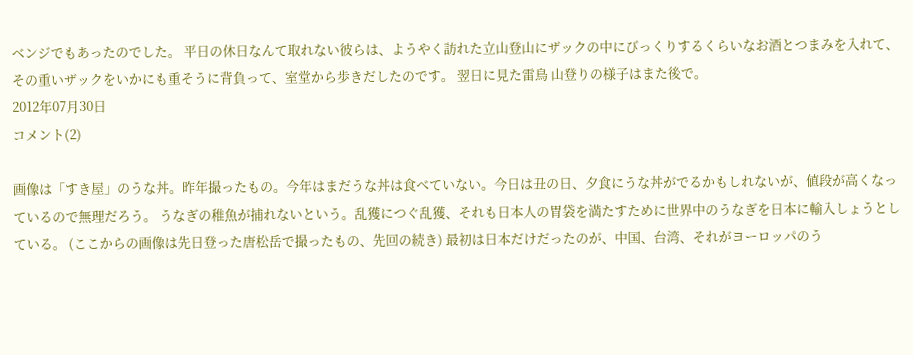ベンジでもあったのでした。 平日の休日なんて取れない彼らは、ようやく訪れた立山登山にザックの中にびっくりするくらいなお酒とつまみを入れて、その重いザックをいかにも重そうに背負って、室堂から歩きだしたのです。 翌日に見た雷鳥 山登りの様子はまた後で。
2012年07月30日
コメント(2)

画像は「すき屋」のうな丼。昨年撮ったもの。今年はまだうな丼は食べていない。今日は丑の日、夕食にうな丼がでるかもしれないが、値段が高くなっているので無理だろう。 うなぎの稚魚が捕れないという。乱獲につぐ乱獲、それも日本人の胃袋を満たすために世界中のうなぎを日本に輸入しょうとしている。 (ここからの画像は先日登った唐松岳で撮ったもの、先回の続き) 最初は日本だけだったのが、中国、台湾、それがヨーロッパのう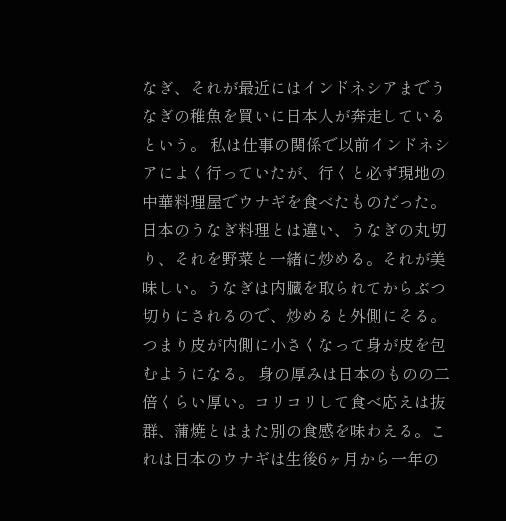なぎ、それが最近にはインドネシアまでうなぎの稚魚を買いに日本人が奔走しているという。 私は仕事の関係で以前インドネシアによく行っていたが、行くと必ず現地の中華料理屋でウナギを食べたものだった。 日本のうなぎ料理とは違い、うなぎの丸切り、それを野菜と一緒に炒める。それが美味しい。うなぎは内臓を取られてからぶつ切りにされるので、炒めると外側にそる。つまり皮が内側に小さくなって身が皮を包むようになる。 身の厚みは日本のものの二倍くらい厚い。コリコリして食べ応えは抜群、蒲焼とはまた別の食感を味わえる。これは日本のウナギは生後6ヶ月から一年の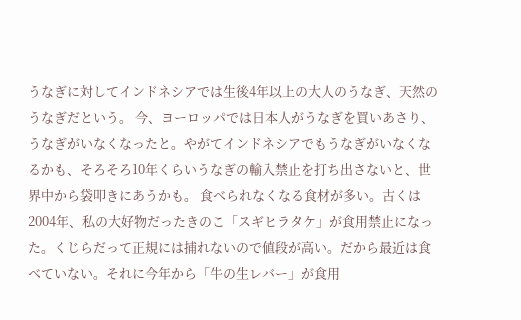うなぎに対してインドネシアでは生後4年以上の大人のうなぎ、天然のうなぎだという。 今、ヨーロッパでは日本人がうなぎを買いあさり、うなぎがいなくなったと。やがてインドネシアでもうなぎがいなくなるかも、そろそろ10年くらいうなぎの輸入禁止を打ち出さないと、世界中から袋叩きにあうかも。 食べられなくなる食材が多い。古くは2004年、私の大好物だったきのこ「スギヒラタケ」が食用禁止になった。くじらだって正規には捕れないので値段が高い。だから最近は食べていない。それに今年から「牛の生レバー」が食用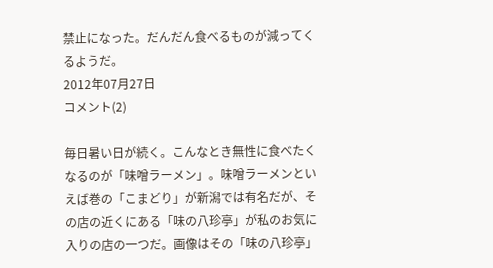禁止になった。だんだん食べるものが減ってくるようだ。
2012年07月27日
コメント(2)

毎日暑い日が続く。こんなとき無性に食べたくなるのが「味噌ラーメン」。味噌ラーメンといえば巻の「こまどり」が新潟では有名だが、その店の近くにある「味の八珍亭」が私のお気に入りの店の一つだ。画像はその「味の八珍亭」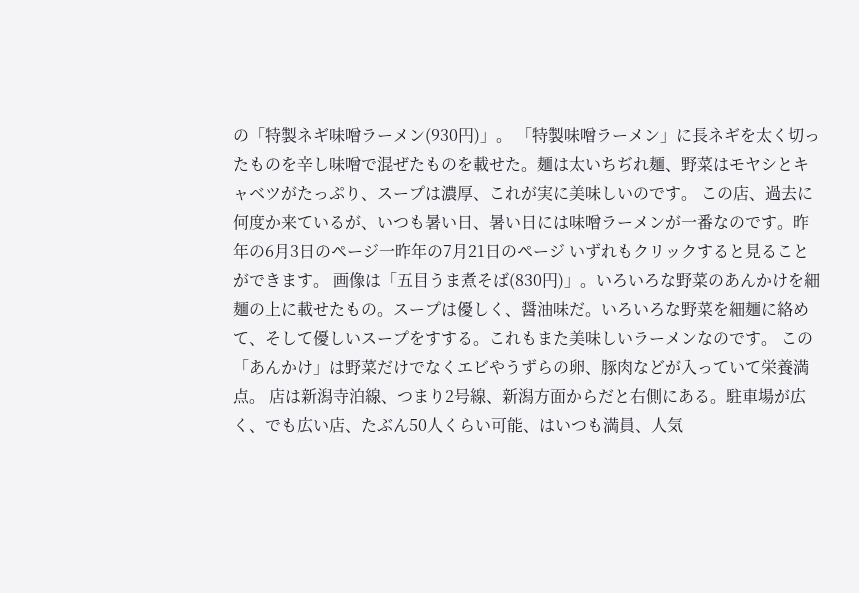の「特製ネギ味噌ラーメン(930円)」。 「特製味噌ラーメン」に長ネギを太く切ったものを辛し味噌で混ぜたものを載せた。麺は太いちぢれ麺、野菜はモヤシとキャベツがたっぷり、スープは濃厚、これが実に美味しいのです。 この店、過去に何度か来ているが、いつも暑い日、暑い日には味噌ラーメンが一番なのです。昨年の6月3日のページ一昨年の7月21日のページ いずれもクリックすると見ることができます。 画像は「五目うま煮そば(830円)」。いろいろな野菜のあんかけを細麺の上に載せたもの。スープは優しく、醤油味だ。いろいろな野菜を細麺に絡めて、そして優しいスープをすする。これもまた美味しいラーメンなのです。 この「あんかけ」は野菜だけでなくエビやうずらの卵、豚肉などが入っていて栄養満点。 店は新潟寺泊線、つまり2号線、新潟方面からだと右側にある。駐車場が広く、でも広い店、たぶん50人くらい可能、はいつも満員、人気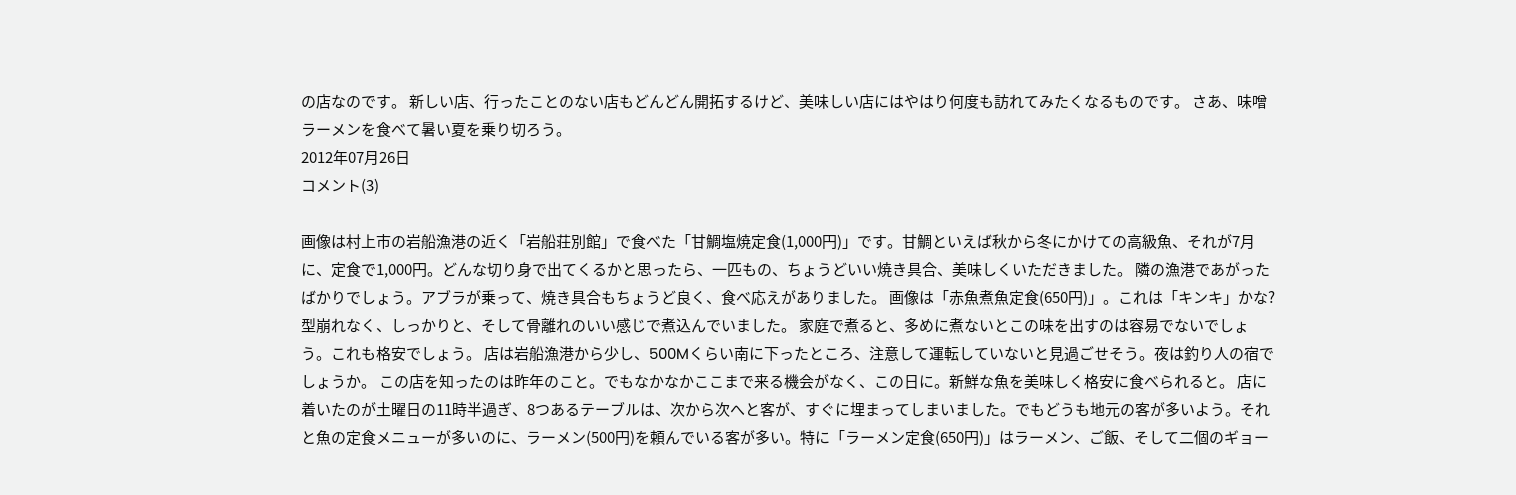の店なのです。 新しい店、行ったことのない店もどんどん開拓するけど、美味しい店にはやはり何度も訪れてみたくなるものです。 さあ、味噌ラーメンを食べて暑い夏を乗り切ろう。
2012年07月26日
コメント(3)

画像は村上市の岩船漁港の近く「岩船荘別館」で食べた「甘鯛塩焼定食(1,000円)」です。甘鯛といえば秋から冬にかけての高級魚、それが7月に、定食で1,000円。どんな切り身で出てくるかと思ったら、一匹もの、ちょうどいい焼き具合、美味しくいただきました。 隣の漁港であがったばかりでしょう。アブラが乗って、焼き具合もちょうど良く、食べ応えがありました。 画像は「赤魚煮魚定食(650円)」。これは「キンキ」かな?型崩れなく、しっかりと、そして骨離れのいい感じで煮込んでいました。 家庭で煮ると、多めに煮ないとこの味を出すのは容易でないでしょう。これも格安でしょう。 店は岩船漁港から少し、500Mくらい南に下ったところ、注意して運転していないと見過ごせそう。夜は釣り人の宿でしょうか。 この店を知ったのは昨年のこと。でもなかなかここまで来る機会がなく、この日に。新鮮な魚を美味しく格安に食べられると。 店に着いたのが土曜日の11時半過ぎ、8つあるテーブルは、次から次へと客が、すぐに埋まってしまいました。でもどうも地元の客が多いよう。それと魚の定食メニューが多いのに、ラーメン(500円)を頼んでいる客が多い。特に「ラーメン定食(650円)」はラーメン、ご飯、そして二個のギョー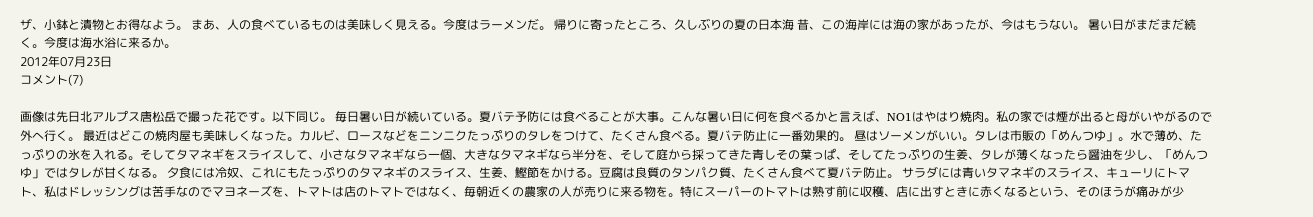ザ、小鉢と漬物とお得なよう。 まあ、人の食べているものは美味しく見える。今度はラーメンだ。 帰りに寄ったところ、久しぶりの夏の日本海 昔、この海岸には海の家があったが、今はもうない。 暑い日がまだまだ続く。今度は海水浴に来るか。
2012年07月23日
コメント(7)

画像は先日北アルプス唐松岳で撮った花です。以下同じ。 毎日暑い日が続いている。夏バテ予防には食べることが大事。こんな暑い日に何を食べるかと言えば、NO1はやはり焼肉。私の家では煙が出ると母がいやがるので外へ行く。 最近はどこの焼肉屋も美味しくなった。カルビ、ロースなどをニンニクたっぷりのタレをつけて、たくさん食べる。夏バテ防止に一番効果的。 昼はソーメンがいい。タレは市販の「めんつゆ」。水で薄め、たっぷりの氷を入れる。そしてタマネギをスライスして、小さなタマネギなら一個、大きなタマネギなら半分を、そして庭から採ってきた青しその葉っぱ、そしてたっぷりの生姜、タレが薄くなったら醤油を少し、「めんつゆ」ではタレが甘くなる。 夕食には冷奴、これにもたっぷりのタマネギのスライス、生姜、鰹節をかける。豆腐は良質のタンパク質、たくさん食べて夏バテ防止。 サラダには青いタマネギのスライス、キューリにトマト、私はドレッシングは苦手なのでマヨネーズを、トマトは店のトマトではなく、毎朝近くの農家の人が売りに来る物を。特にスーパーのトマトは熟す前に収穫、店に出すときに赤くなるという、そのほうが痛みが少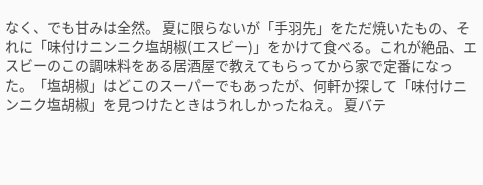なく、でも甘みは全然。 夏に限らないが「手羽先」をただ焼いたもの、それに「味付けニンニク塩胡椒(エスビー)」をかけて食べる。これが絶品、エスビーのこの調味料をある居酒屋で教えてもらってから家で定番になった。「塩胡椒」はどこのスーパーでもあったが、何軒か探して「味付けニンニク塩胡椒」を見つけたときはうれしかったねえ。 夏バテ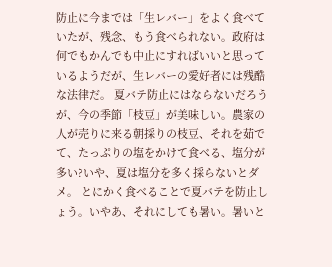防止に今までは「生レバー」をよく食べていたが、残念、もう食べられない。政府は何でもかんでも中止にすればいいと思っているようだが、生レバーの愛好者には残酷な法律だ。 夏バテ防止にはならないだろうが、今の季節「枝豆」が美味しい。農家の人が売りに来る朝採りの枝豆、それを茹でて、たっぷりの塩をかけて食べる、塩分が多い?いや、夏は塩分を多く採らないとダメ。 とにかく食べることで夏バテを防止しょう。いやあ、それにしても暑い。暑いと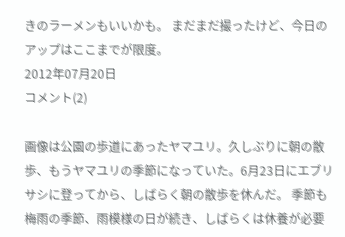きのラーメンもいいかも。 まだまだ撮ったけど、今日のアップはここまでが限度。
2012年07月20日
コメント(2)

画像は公園の歩道にあったヤマユリ。久しぶりに朝の散歩、もうヤマユリの季節になっていた。6月23日にエブリサシに登ってから、しばらく朝の散歩を休んだ。 季節も梅雨の季節、雨模様の日が続き、しばらくは休養が必要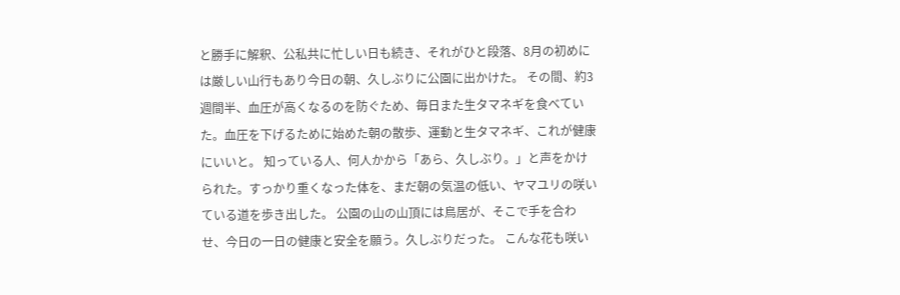と勝手に解釈、公私共に忙しい日も続き、それがひと段落、8月の初めには厳しい山行もあり今日の朝、久しぶりに公園に出かけた。 その間、約3週間半、血圧が高くなるのを防ぐため、毎日また生タマネギを食べていた。血圧を下げるために始めた朝の散歩、運動と生タマネギ、これが健康にいいと。 知っている人、何人かから「あら、久しぶり。」と声をかけられた。すっかり重くなった体を、まだ朝の気温の低い、ヤマユリの咲いている道を歩き出した。 公園の山の山頂には鳥居が、そこで手を合わせ、今日の一日の健康と安全を願う。久しぶりだった。 こんな花も咲い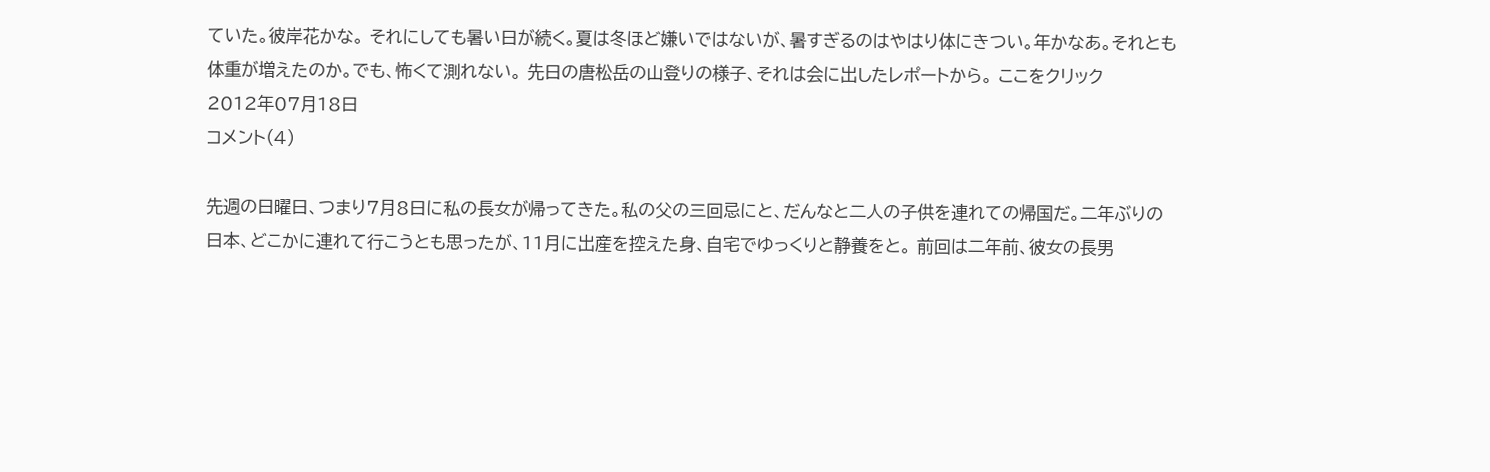ていた。彼岸花かな。 それにしても暑い日が続く。夏は冬ほど嫌いではないが、暑すぎるのはやはり体にきつい。年かなあ。それとも体重が増えたのか。でも、怖くて測れない。 先日の唐松岳の山登りの様子、それは会に出したレポートから。 ここをクリック
2012年07月18日
コメント(4)

先週の日曜日、つまり7月8日に私の長女が帰ってきた。私の父の三回忌にと、だんなと二人の子供を連れての帰国だ。二年ぶりの日本、どこかに連れて行こうとも思ったが、11月に出産を控えた身、自宅でゆっくりと静養をと。 前回は二年前、彼女の長男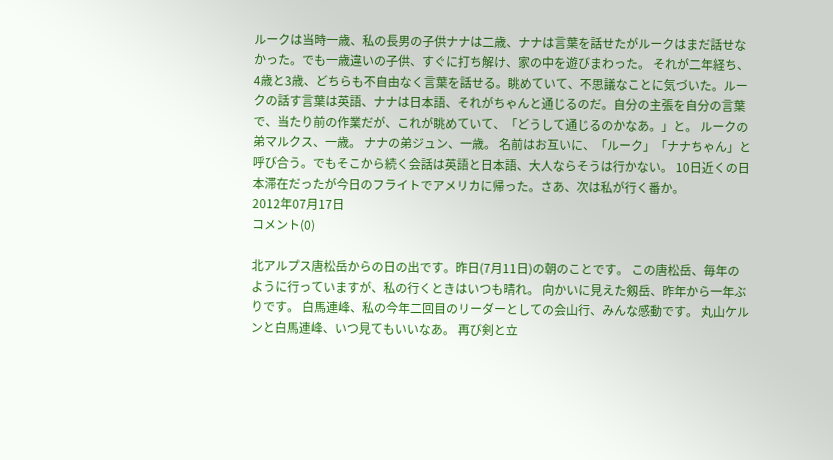ルークは当時一歳、私の長男の子供ナナは二歳、ナナは言葉を話せたがルークはまだ話せなかった。でも一歳違いの子供、すぐに打ち解け、家の中を遊びまわった。 それが二年経ち、4歳と3歳、どちらも不自由なく言葉を話せる。眺めていて、不思議なことに気づいた。ルークの話す言葉は英語、ナナは日本語、それがちゃんと通じるのだ。自分の主張を自分の言葉で、当たり前の作業だが、これが眺めていて、「どうして通じるのかなあ。」と。 ルークの弟マルクス、一歳。 ナナの弟ジュン、一歳。 名前はお互いに、「ルーク」「ナナちゃん」と呼び合う。でもそこから続く会話は英語と日本語、大人ならそうは行かない。 10日近くの日本滞在だったが今日のフライトでアメリカに帰った。さあ、次は私が行く番か。
2012年07月17日
コメント(0)

北アルプス唐松岳からの日の出です。昨日(7月11日)の朝のことです。 この唐松岳、毎年のように行っていますが、私の行くときはいつも晴れ。 向かいに見えた剱岳、昨年から一年ぶりです。 白馬連峰、私の今年二回目のリーダーとしての会山行、みんな感動です。 丸山ケルンと白馬連峰、いつ見てもいいなあ。 再び剣と立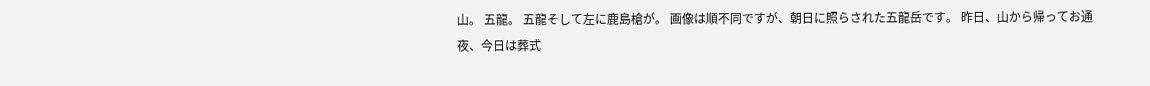山。 五龍。 五龍そして左に鹿島槍が。 画像は順不同ですが、朝日に照らされた五龍岳です。 昨日、山から帰ってお通夜、今日は葬式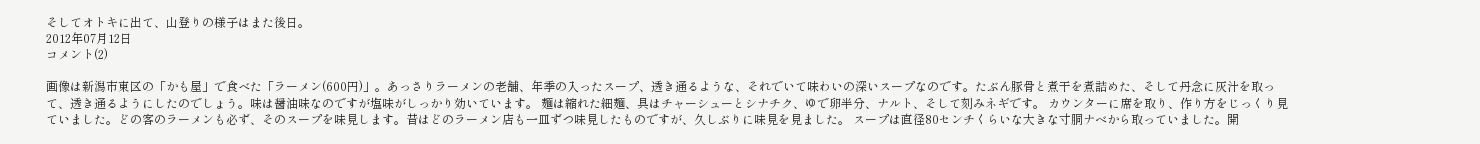そしてオトキに出て、山登りの様子はまた後日。
2012年07月12日
コメント(2)

画像は新潟市東区の「かも屋」で食べた「ラーメン(600円)」。あっさりラーメンの老舗、年季の入ったスープ、透き通るような、それでいて味わいの深いスープなのです。たぶん豚骨と煮干を煮詰めた、そして丹念に灰汁を取って、透き通るようにしたのでしょう。味は醤油味なのですが塩味がしっかり効いています。 麺は縮れた細麺、具はチャーシューとシナチク、ゆで卵半分、ナルト、そして刻みネギです。 カウンターに席を取り、作り方をじっくり見ていました。どの客のラーメンも必ず、そのスープを味見します。昔はどのラーメン店も一皿ずつ味見したものですが、久しぶりに味見を見ました。 スープは直径80センチくらいな大きな寸胴ナベから取っていました。開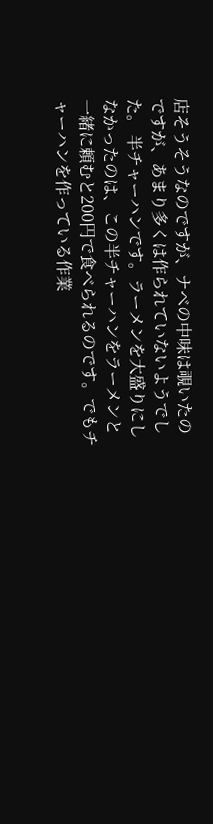店そうそうなのですが、ナベの中味は覗いたのですが、あまり多くは作られていないようでした。 半チャーハンです。ラーメンを大盛りにしなかったのは、この半チャーハンをラーメンと一緒に頼むと200円で食べられるのです。でもチャーハンを作っている作業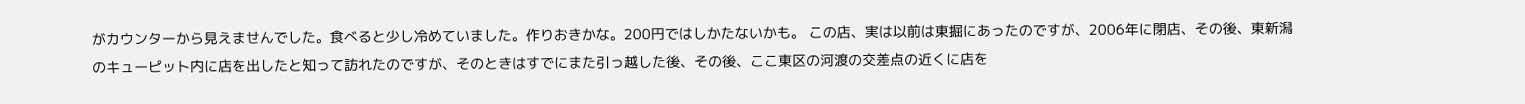がカウンターから見えませんでした。食べると少し冷めていました。作りおきかな。200円ではしかたないかも。 この店、実は以前は東掘にあったのですが、2006年に閉店、その後、東新潟のキューピット内に店を出したと知って訪れたのですが、そのときはすでにまた引っ越した後、その後、ここ東区の河渡の交差点の近くに店を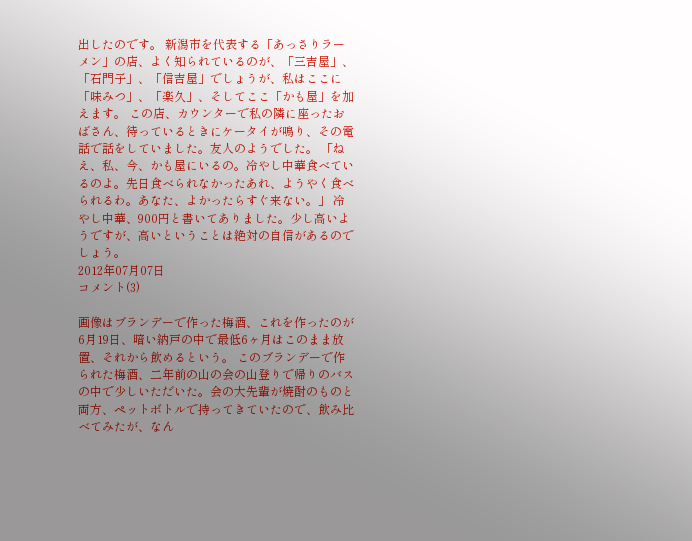出したのです。 新潟市を代表する「あっさりラーメン」の店、よく知られているのが、「三吉屋」、「石門子」、「信吉屋」でしょうが、私はここに「味みつ」、「楽久」、そしてここ「かも屋」を加えます。 この店、カウンターで私の隣に座ったおばさん、待っているときにケータイが鳴り、その電話で話をしていました。友人のようでした。 「ねえ、私、今、かも屋にいるの。冷やし中華食べているのよ。先日食べられなかったあれ、ようやく食べられるわ。あなた、よかったらすぐ来ない。」 冷やし中華、900円と書いてありました。少し高いようですが、高いということは絶対の自信があるのでしょう。
2012年07月07日
コメント(3)

画像はブランデーで作った梅酒、これを作ったのが6月19日、暗い納戸の中で最低6ヶ月はこのまま放置、それから飲めるという。 このブランデーで作られた梅酒、二年前の山の会の山登りで帰りのバスの中で少しいただいた。会の大先輩が焼酎のものと両方、ペットボトルで持ってきていたので、飲み比べてみたが、なん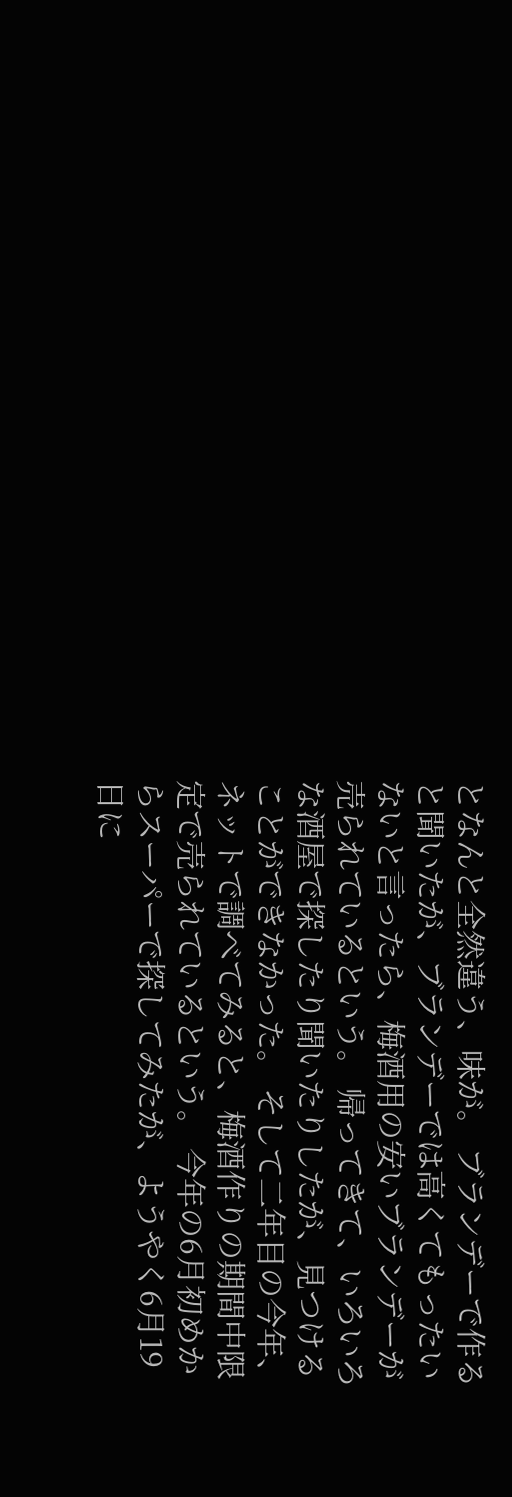となんと全然違う、味が。 ブランデーで作ると聞いたが、ブランデーでは高くてもったいないと言ったら、梅酒用の安いブランデーが売られているという。 帰ってきて、いろいろな酒屋で探したり聞いたりしたが、見つけることができなかった。 そして二年目の今年、ネットで調べてみると、梅酒作りの期間中限定で売られているという。 今年の6月初めからスーパーで探してみたが、ようやく6月19日に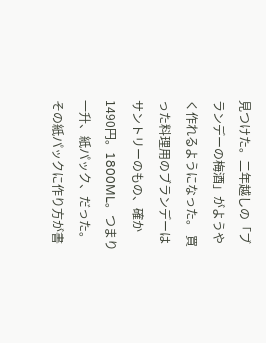見つけた。二年越しの「ブランデーの梅酒」がようやく作れるようになった。 買った料理用のブランデーはサントリーのもの、確か1490円。1800ML。つまり一升、紙パック、だった。 その紙パックに作り方が書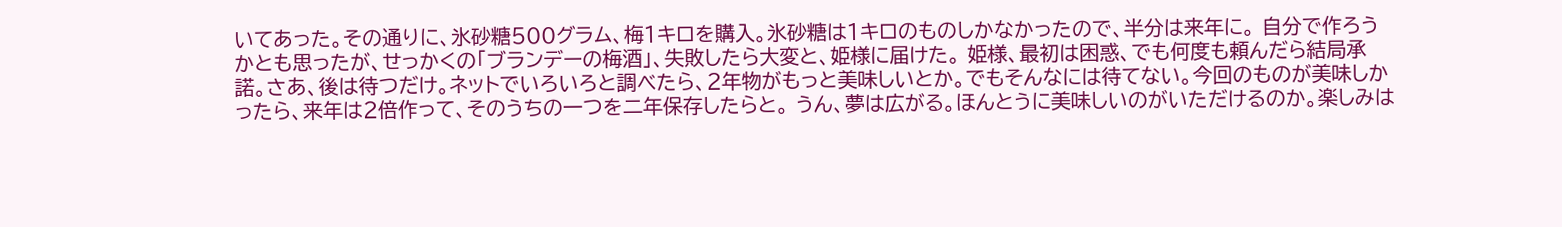いてあった。その通りに、氷砂糖500グラム、梅1キロを購入。氷砂糖は1キロのものしかなかったので、半分は来年に。 自分で作ろうかとも思ったが、せっかくの「ブランデーの梅酒」、失敗したら大変と、姫様に届けた。 姫様、最初は困惑、でも何度も頼んだら結局承諾。さあ、後は待つだけ。ネットでいろいろと調べたら、2年物がもっと美味しいとか。でもそんなには待てない。今回のものが美味しかったら、来年は2倍作って、そのうちの一つを二年保存したらと。 うん、夢は広がる。ほんとうに美味しいのがいただけるのか。楽しみは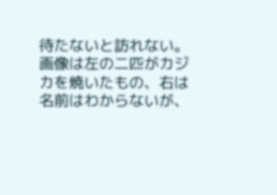待たないと訪れない。 画像は左の二匹がカジカを焼いたもの、右は名前はわからないが、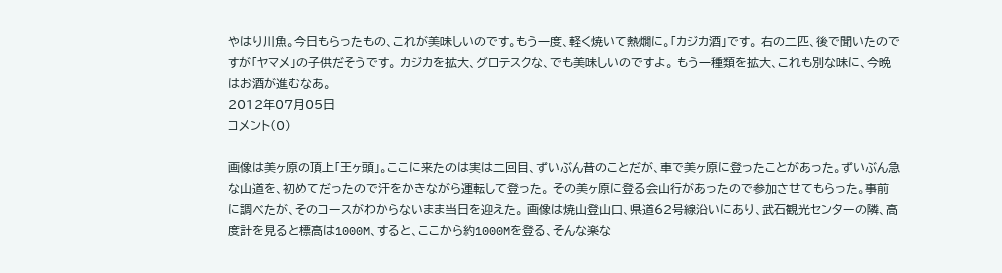やはり川魚。今日もらったもの、これが美味しいのです。もう一度、軽く焼いて熱燗に。「カジカ酒」です。 右の二匹、後で聞いたのですが「ヤマメ」の子供だそうです。 カジカを拡大、グロテスクな、でも美味しいのですよ。 もう一種類を拡大、これも別な味に、今晩はお酒が進むなあ。
2012年07月05日
コメント(0)

画像は美ヶ原の頂上「王ヶ頭」。ここに来たのは実は二回目、ずいぶん昔のことだが、車で美ヶ原に登ったことがあった。ずいぶん急な山道を、初めてだったので汗をかきながら運転して登った。 その美ヶ原に登る会山行があったので参加させてもらった。事前に調べたが、そのコースがわからないまま当日を迎えた。 画像は焼山登山口、県道62号線沿いにあり、武石観光センターの隣、高度計を見ると標高は1000M、すると、ここから約1000Mを登る、そんな楽な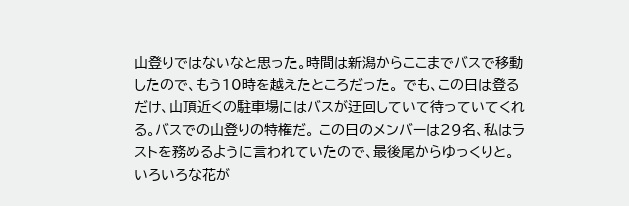山登りではないなと思った。時間は新潟からここまでバスで移動したので、もう10時を越えたところだった。 でも、この日は登るだけ、山頂近くの駐車場にはバスが迂回していて待っていてくれる。バスでの山登りの特権だ。 この日のメンバーは29名、私はラストを務めるように言われていたので、最後尾からゆっくりと。 いろいろな花が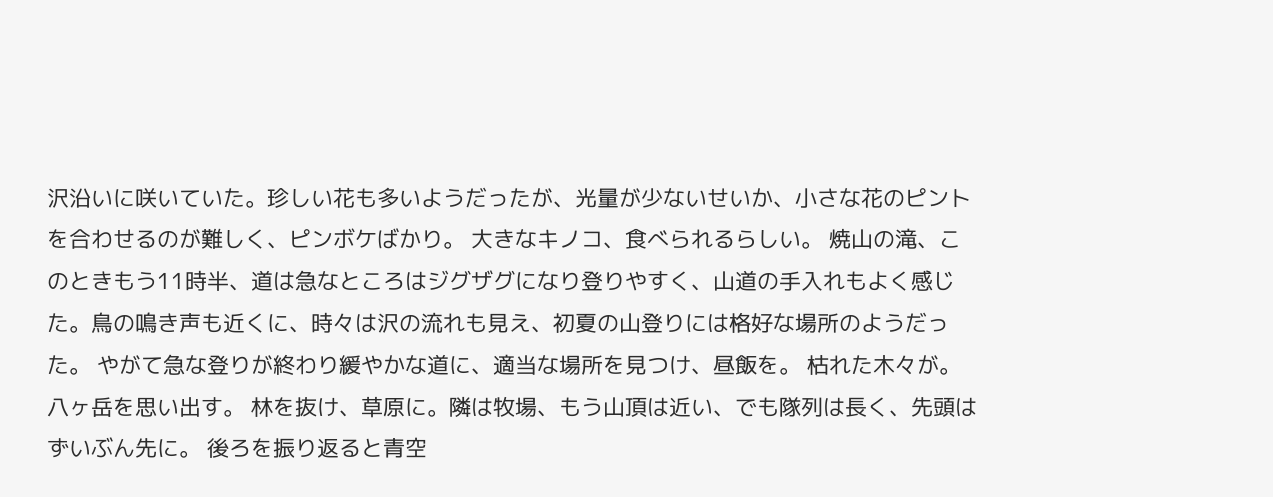沢沿いに咲いていた。珍しい花も多いようだったが、光量が少ないせいか、小さな花のピントを合わせるのが難しく、ピンボケばかり。 大きなキノコ、食べられるらしい。 焼山の滝、このときもう11時半、道は急なところはジグザグになり登りやすく、山道の手入れもよく感じた。鳥の鳴き声も近くに、時々は沢の流れも見え、初夏の山登りには格好な場所のようだった。 やがて急な登りが終わり緩やかな道に、適当な場所を見つけ、昼飯を。 枯れた木々が。八ヶ岳を思い出す。 林を抜け、草原に。隣は牧場、もう山頂は近い、でも隊列は長く、先頭はずいぶん先に。 後ろを振り返ると青空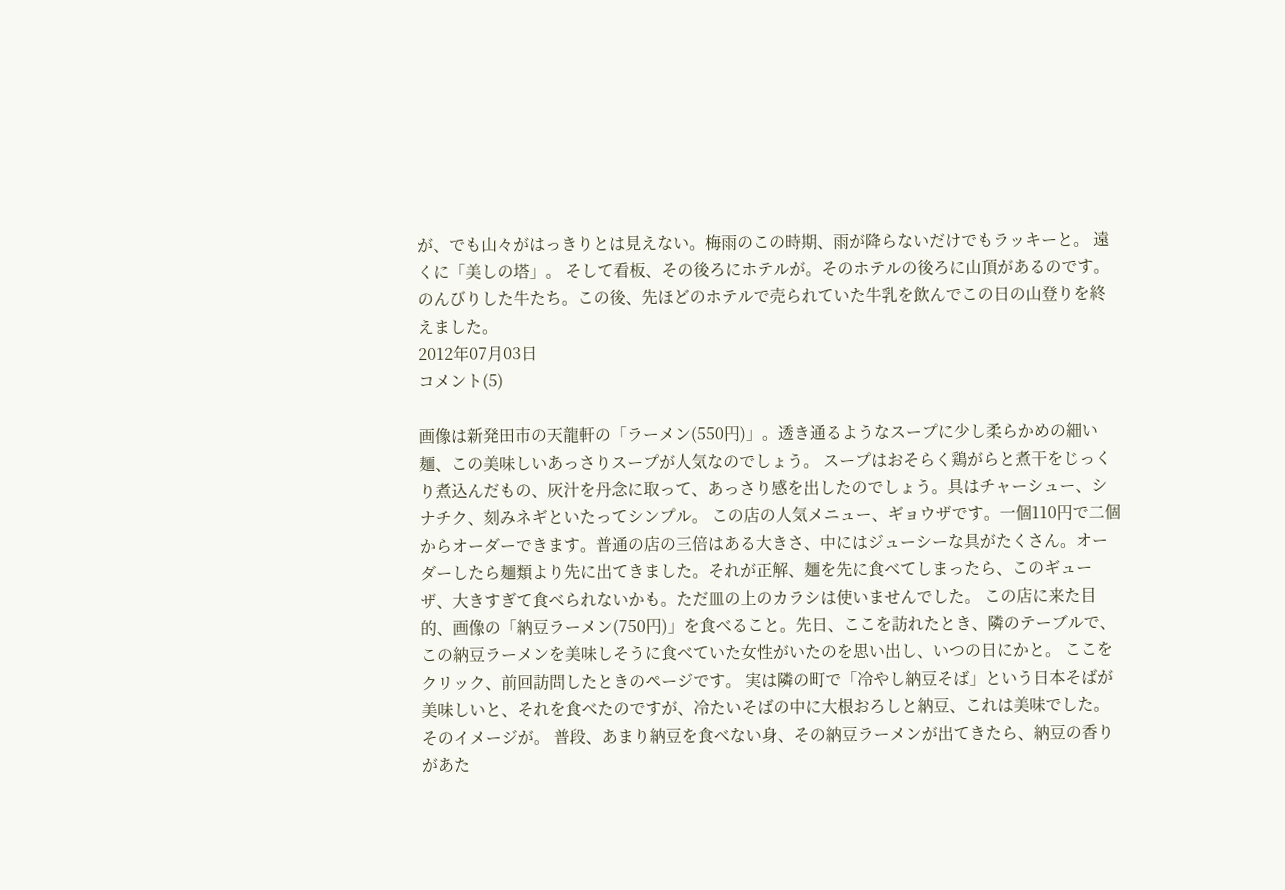が、でも山々がはっきりとは見えない。梅雨のこの時期、雨が降らないだけでもラッキーと。 遠くに「美しの塔」。 そして看板、その後ろにホテルが。そのホテルの後ろに山頂があるのです。 のんびりした牛たち。この後、先ほどのホテルで売られていた牛乳を飲んでこの日の山登りを終えました。
2012年07月03日
コメント(5)

画像は新発田市の天龍軒の「ラーメン(550円)」。透き通るようなスープに少し柔らかめの細い麺、この美味しいあっさりスープが人気なのでしょう。 スープはおそらく鶏がらと煮干をじっくり煮込んだもの、灰汁を丹念に取って、あっさり感を出したのでしょう。具はチャーシュー、シナチク、刻みネギといたってシンプル。 この店の人気メニュー、ギョウザです。一個110円で二個からオーダーできます。普通の店の三倍はある大きさ、中にはジューシーな具がたくさん。オーダーしたら麺類より先に出てきました。それが正解、麺を先に食べてしまったら、このギューザ、大きすぎて食べられないかも。ただ皿の上のカラシは使いませんでした。 この店に来た目的、画像の「納豆ラーメン(750円)」を食べること。先日、ここを訪れたとき、隣のテーブルで、この納豆ラーメンを美味しそうに食べていた女性がいたのを思い出し、いつの日にかと。 ここをクリック、前回訪問したときのページです。 実は隣の町で「冷やし納豆そば」という日本そばが美味しいと、それを食べたのですが、冷たいそばの中に大根おろしと納豆、これは美味でした。そのイメージが。 普段、あまり納豆を食べない身、その納豆ラーメンが出てきたら、納豆の香りがあた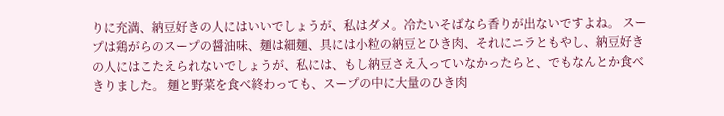りに充満、納豆好きの人にはいいでしょうが、私はダメ。冷たいそばなら香りが出ないですよね。 スープは鶏がらのスープの醤油味、麺は細麺、具には小粒の納豆とひき肉、それにニラともやし、納豆好きの人にはこたえられないでしょうが、私には、もし納豆さえ入っていなかったらと、でもなんとか食べきりました。 麺と野菜を食べ終わっても、スープの中に大量のひき肉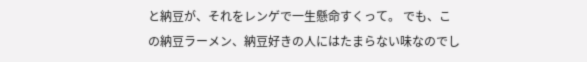と納豆が、それをレンゲで一生懸命すくって。 でも、この納豆ラーメン、納豆好きの人にはたまらない味なのでし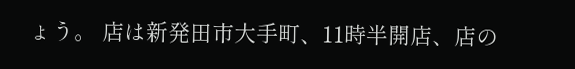ょう。 店は新発田市大手町、11時半開店、店の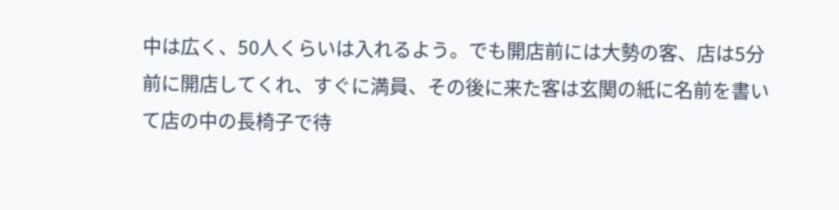中は広く、50人くらいは入れるよう。でも開店前には大勢の客、店は5分前に開店してくれ、すぐに満員、その後に来た客は玄関の紙に名前を書いて店の中の長椅子で待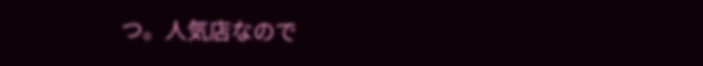つ。人気店なので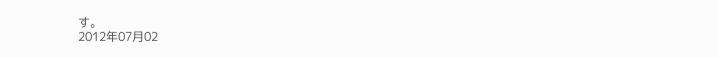す。
2012年07月02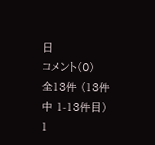日
コメント(0)
全13件 (13件中 1-13件目)
1